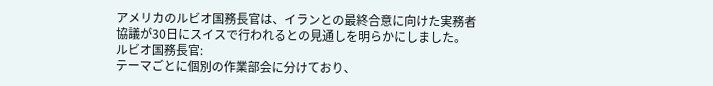アメリカのルビオ国務長官は、イランとの最終合意に向けた実務者協議が30日にスイスで行われるとの見通しを明らかにしました。
ルビオ国務長官:
テーマごとに個別の作業部会に分けており、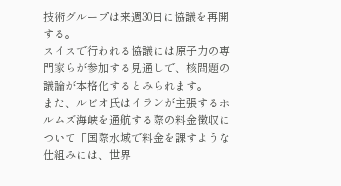技術グループは来週30日に協議を再開する。
スイスで行われる協議には原子力の専門家らが参加する見通しで、核問題の議論が本格化するとみられます。
また、ルビオ氏はイランが主張するホルムズ海峡を通航する際の料金徴収について「国際水域で料金を課すような仕組みには、世界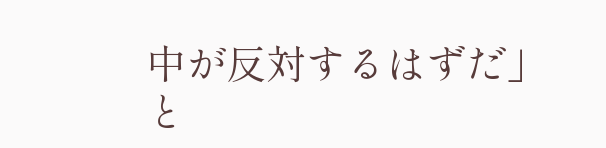中が反対するはずだ」と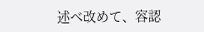述べ改めて、容認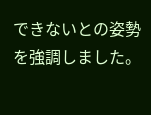できないとの姿勢を強調しました。